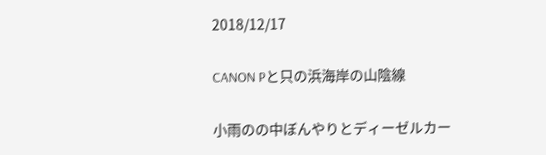2018/12/17

CANON Pと只の浜海岸の山陰線

小雨のの中ぼんやりとディーゼルカー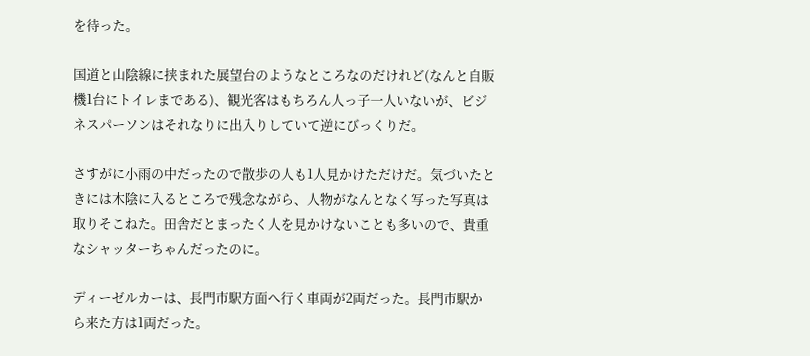を待った。

国道と山陰線に挟まれた展望台のようなところなのだけれど(なんと自販機1台にトイレまである)、観光客はもちろん人っ子一人いないが、ビジネスパーソンはそれなりに出入りしていて逆にびっくりだ。

さすがに小雨の中だったので散歩の人も1人見かけただけだ。気づいたときには木陰に入るところで残念ながら、人物がなんとなく写った写真は取りそこねた。田舎だとまったく人を見かけないことも多いので、貴重なシャッターちゃんだったのに。

ディーゼルカーは、長門市駅方面へ行く車両が2両だった。長門市駅から来た方は1両だった。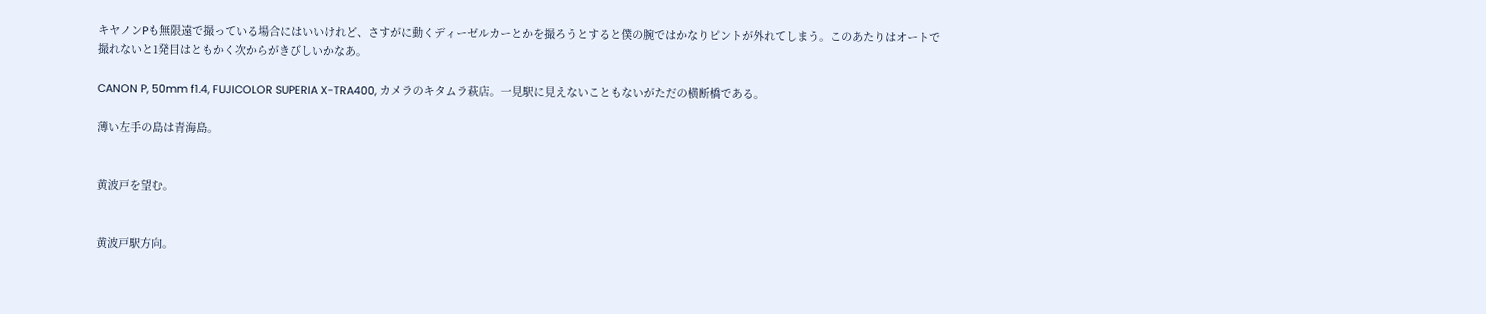キヤノンPも無限遠で撮っている場合にはいいけれど、さすがに動くディーゼルカーとかを撮ろうとすると僕の腕ではかなりピントが外れてしまう。このあたりはオートで撮れないと1発目はともかく次からがきびしいかなあ。

CANON P, 50mm f1.4, FUJICOLOR SUPERIA X-TRA400, カメラのキタムラ萩店。一見駅に見えないこともないがただの横断橋である。

薄い左手の島は青海島。


黄波戸を望む。


黄波戸駅方向。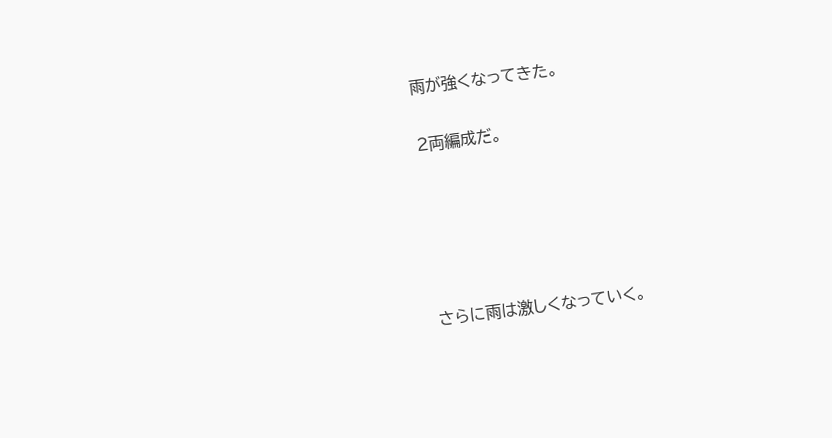雨が強くなってきた。

2両編成だ。





さらに雨は激しくなっていく。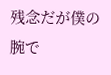残念だが僕の腕で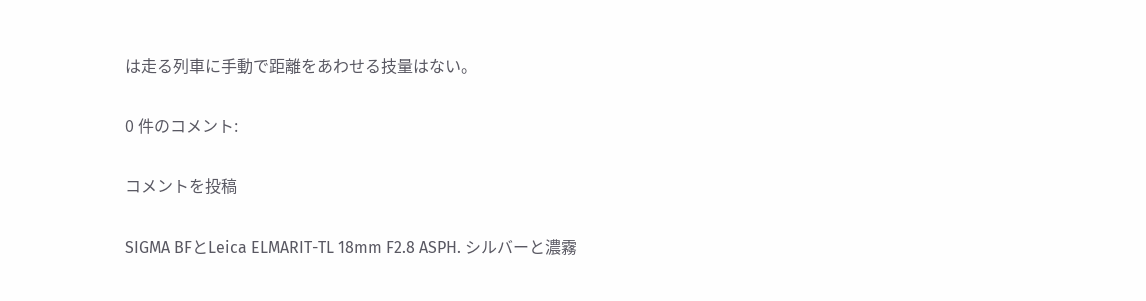は走る列車に手動で距離をあわせる技量はない。

0 件のコメント:

コメントを投稿

SIGMA BFとLeica ELMARIT-TL 18mm F2.8 ASPH. シルバーと濃霧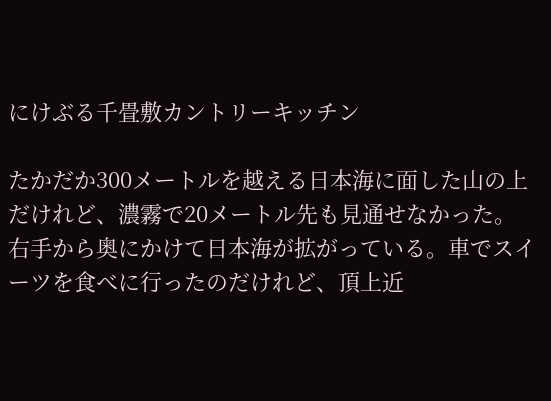にけぶる千畳敷カントリーキッチン

たかだか300メートルを越える日本海に面した山の上だけれど、濃霧で20メートル先も見通せなかった。 右手から奥にかけて日本海が拡がっている。車でスイーツを食べに行ったのだけれど、頂上近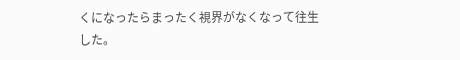くになったらまったく視界がなくなって往生した。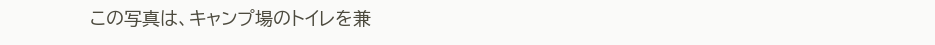この写真は、キャンプ場のトイレを兼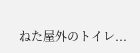ねた屋外のトイレ...